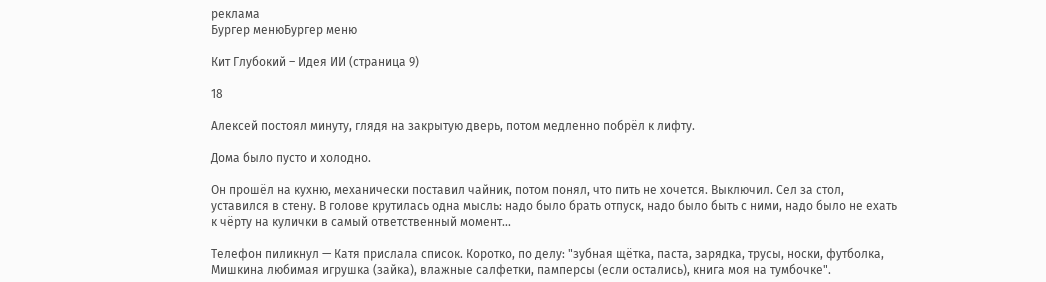реклама
Бургер менюБургер меню

Кит Глубокий – Идея ИИ (страница 9)

18

Алексей постоял минуту, глядя на закрытую дверь, потом медленно побрёл к лифту.

Дома было пусто и холодно.

Он прошёл на кухню, механически поставил чайник, потом понял, что пить не хочется. Выключил. Сел за стол, уставился в стену. В голове крутилась одна мысль: надо было брать отпуск, надо было быть с ними, надо было не ехать к чёрту на кулички в самый ответственный момент...

Телефон пиликнул — Катя прислала список. Коротко, по делу: "зубная щётка, паста, зарядка, трусы, носки, футболка, Мишкина любимая игрушка (зайка), влажные салфетки, памперсы (если остались), книга моя на тумбочке".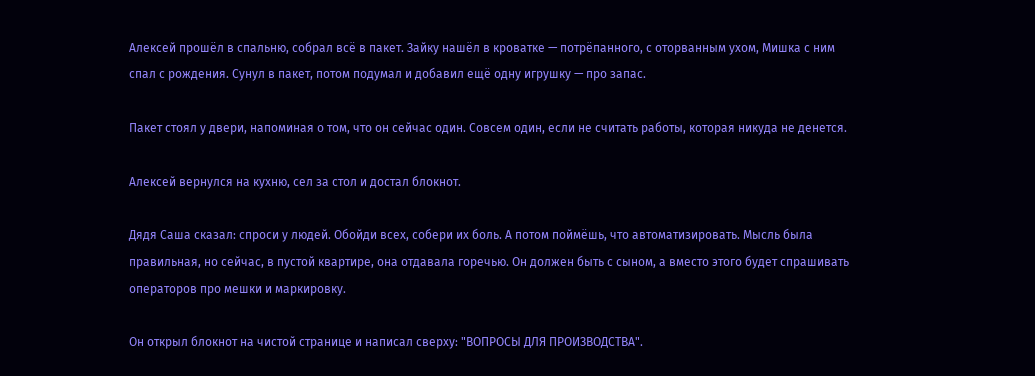Алексей прошёл в спальню, собрал всё в пакет. Зайку нашёл в кроватке — потрёпанного, с оторванным ухом, Мишка с ним спал с рождения. Сунул в пакет, потом подумал и добавил ещё одну игрушку — про запас.

Пакет стоял у двери, напоминая о том, что он сейчас один. Совсем один, если не считать работы, которая никуда не денется.

Алексей вернулся на кухню, сел за стол и достал блокнот.

Дядя Саша сказал: спроси у людей. Обойди всех, собери их боль. А потом поймёшь, что автоматизировать. Мысль была правильная, но сейчас, в пустой квартире, она отдавала горечью. Он должен быть с сыном, а вместо этого будет спрашивать операторов про мешки и маркировку.

Он открыл блокнот на чистой странице и написал сверху: "ВОПРОСЫ ДЛЯ ПРОИЗВОДСТВА".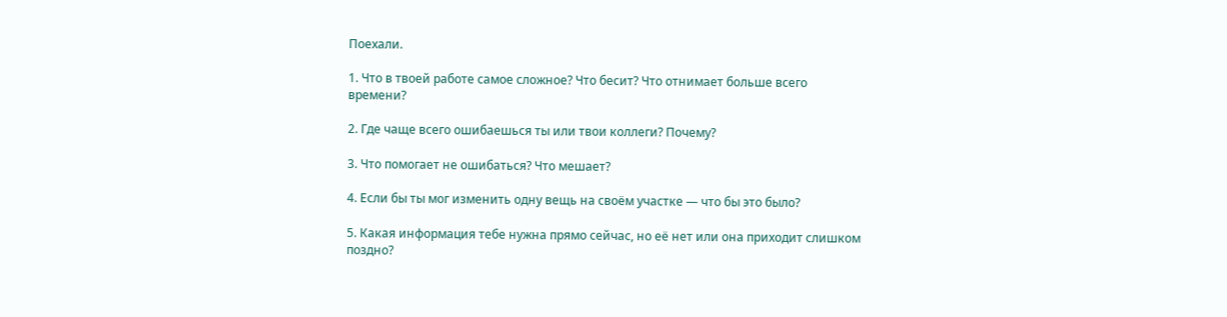Поехали.

1. Что в твоей работе самое сложное? Что бесит? Что отнимает больше всего времени?

2. Где чаще всего ошибаешься ты или твои коллеги? Почему?

3. Что помогает не ошибаться? Что мешает?

4. Если бы ты мог изменить одну вещь на своём участке — что бы это было?

5. Какая информация тебе нужна прямо сейчас, но её нет или она приходит слишком поздно?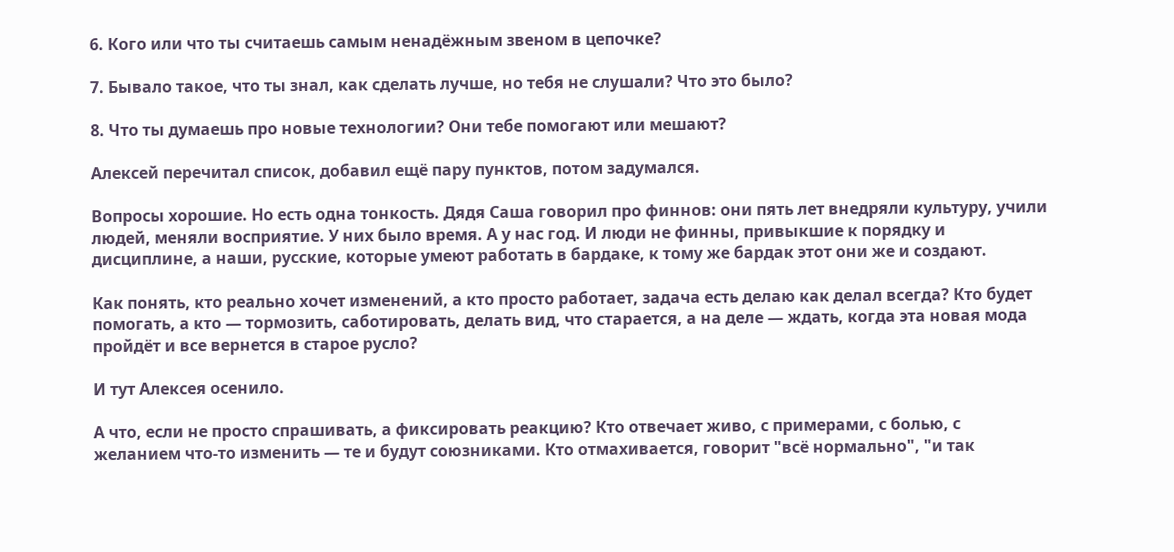6. Кого или что ты считаешь самым ненадёжным звеном в цепочке?

7. Бывало такое, что ты знал, как сделать лучше, но тебя не слушали? Что это было?

8. Что ты думаешь про новые технологии? Они тебе помогают или мешают?

Алексей перечитал список, добавил ещё пару пунктов, потом задумался.

Вопросы хорошие. Но есть одна тонкость. Дядя Саша говорил про финнов: они пять лет внедряли культуру, учили людей, меняли восприятие. У них было время. А у нас год. И люди не финны, привыкшие к порядку и дисциплине, а наши, русские, которые умеют работать в бардаке, к тому же бардак этот они же и создают.

Как понять, кто реально хочет изменений, а кто просто работает, задача есть делаю как делал всегда? Кто будет помогать, а кто — тормозить, саботировать, делать вид, что старается, а на деле — ждать, когда эта новая мода пройдёт и все вернется в старое русло?

И тут Алексея осенило.

А что, если не просто спрашивать, а фиксировать реакцию? Кто отвечает живо, с примерами, с болью, с желанием что-то изменить — те и будут союзниками. Кто отмахивается, говорит "всё нормально", "и так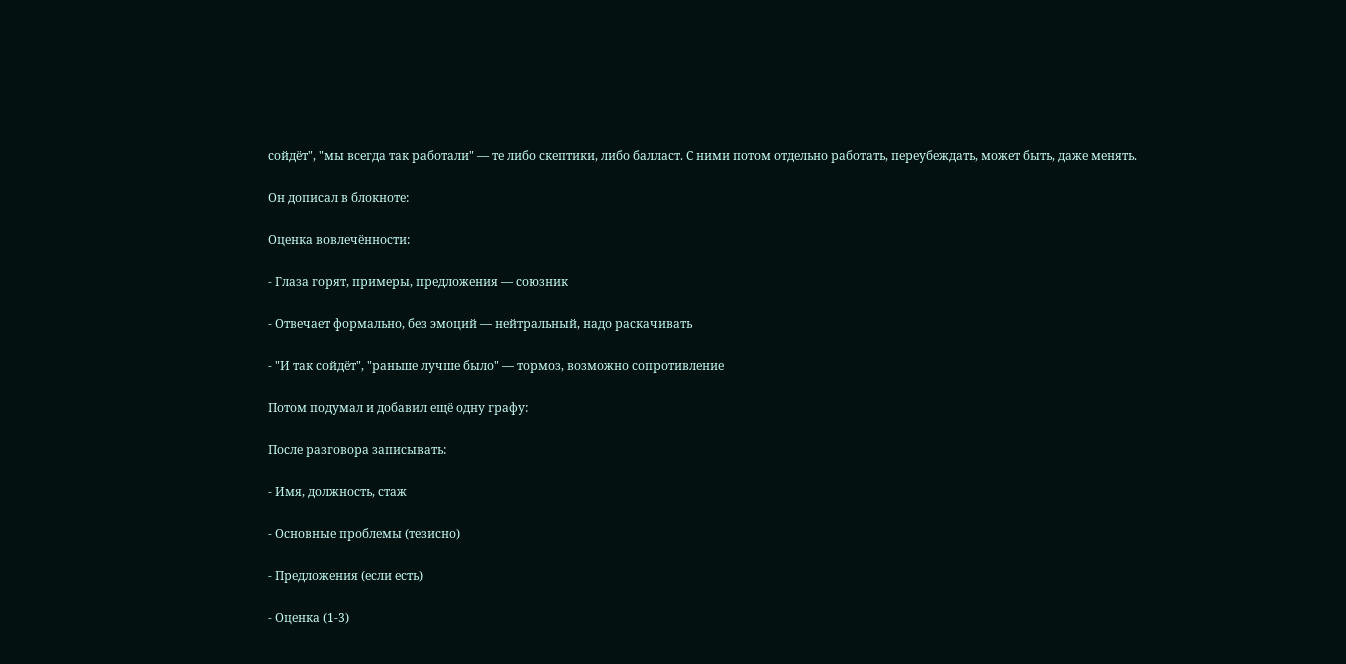сойдёт", "мы всегда так работали" — те либо скептики, либо балласт. С ними потом отдельно работать, переубеждать, может быть, даже менять.

Он дописал в блокноте:

Оценка вовлечённости:

- Глаза горят, примеры, предложения — союзник

- Отвечает формально, без эмоций — нейтральный, надо раскачивать

- "И так сойдёт", "раньше лучше было" — тормоз, возможно сопротивление

Потом подумал и добавил ещё одну графу:

После разговора записывать:

- Имя, должность, стаж

- Основные проблемы (тезисно)

- Предложения (если есть)

- Оценка (1-3)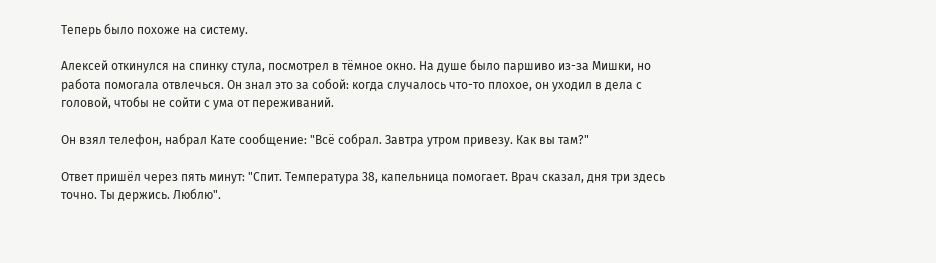Теперь было похоже на систему.

Алексей откинулся на спинку стула, посмотрел в тёмное окно. На душе было паршиво из-за Мишки, но работа помогала отвлечься. Он знал это за собой: когда случалось что-то плохое, он уходил в дела с головой, чтобы не сойти с ума от переживаний.

Он взял телефон, набрал Кате сообщение: "Всё собрал. Завтра утром привезу. Как вы там?"

Ответ пришёл через пять минут: "Спит. Температура 38, капельница помогает. Врач сказал, дня три здесь точно. Ты держись. Люблю".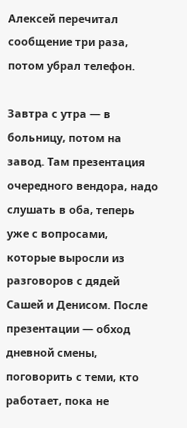Алексей перечитал сообщение три раза, потом убрал телефон.

Завтра с утра — в больницу, потом на завод. Там презентация очередного вендора, надо слушать в оба, теперь уже с вопросами, которые выросли из разговоров с дядей Сашей и Денисом. После презентации — обход дневной смены, поговорить с теми, кто работает, пока не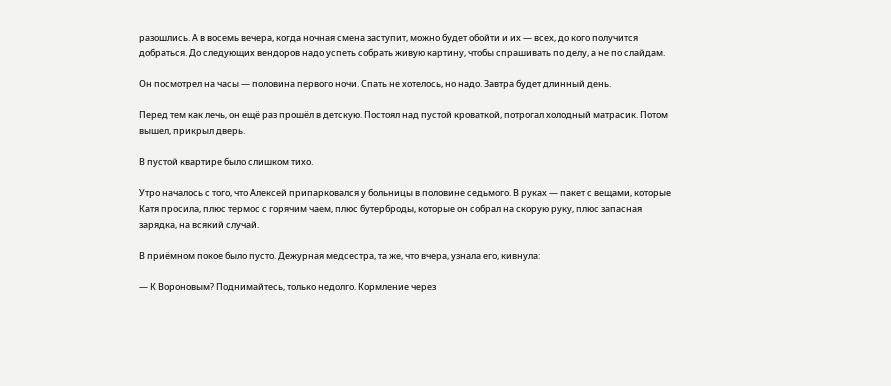разошлись. А в восемь вечера, когда ночная смена заступит, можно будет обойти и их — всех, до кого получится добраться. До следующих вендоров надо успеть собрать живую картину, чтобы спрашивать по делу, а не по слайдам.

Он посмотрел на часы — половина первого ночи. Спать не хотелось, но надо. Завтра будет длинный день.

Перед тем как лечь, он ещё раз прошёл в детскую. Постоял над пустой кроваткой, потрогал холодный матрасик. Потом вышел, прикрыл дверь.

В пустой квартире было слишком тихо.

Утро началось с того, что Алексей припарковался у больницы в половине седьмого. В руках — пакет с вещами, которые Катя просила, плюс термос с горячим чаем, плюс бутерброды, которые он собрал на скорую руку, плюс запасная зарядка, на всякий случай.

В приёмном покое было пусто. Дежурная медсестра, та же, что вчера, узнала его, кивнула:

— К Вороновым? Поднимайтесь, только недолго. Кормление через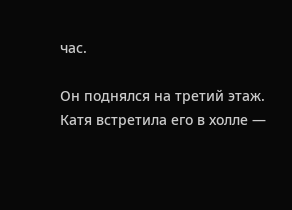час.

Он поднялся на третий этаж. Катя встретила его в холле —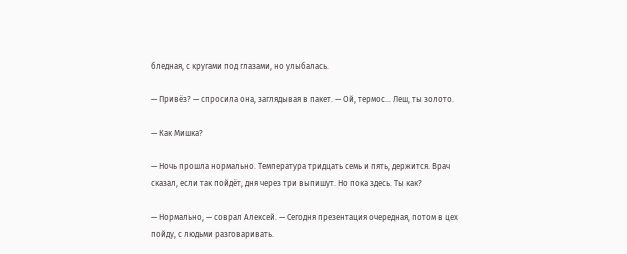бледная, с кругами под глазами, но улыбалась.

— Привёз? — спросила она, заглядывая в пакет. — Ой, термос... Леш, ты золото.

— Как Мишка?

— Ночь прошла нормально. Температура тридцать семь и пять, держится. Врач сказал, если так пойдёт, дня через три выпишут. Но пока здесь. Ты как?

— Нормально, — соврал Алексей. — Сегодня презентация очередная, потом в цех пойду, с людьми разговаривать.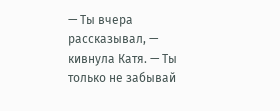— Ты вчера рассказывал, — кивнула Катя. — Ты только не забывай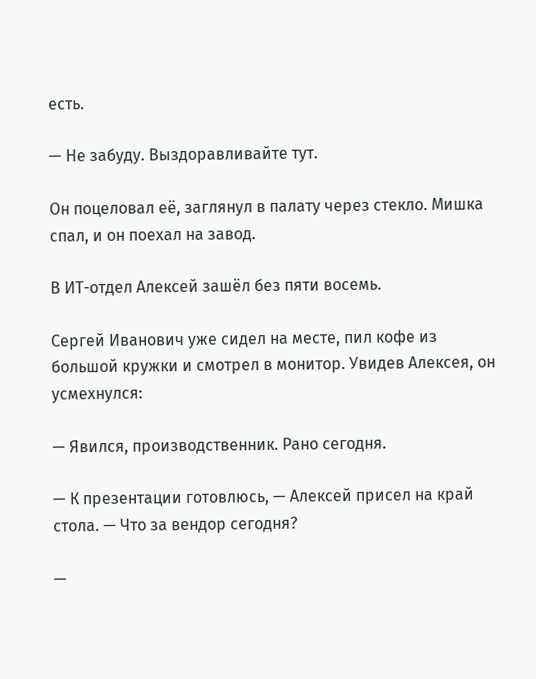есть.

— Не забуду. Выздоравливайте тут.

Он поцеловал её, заглянул в палату через стекло. Мишка спал, и он поехал на завод.

В ИТ-отдел Алексей зашёл без пяти восемь.

Сергей Иванович уже сидел на месте, пил кофе из большой кружки и смотрел в монитор. Увидев Алексея, он усмехнулся:

— Явился, производственник. Рано сегодня.

— К презентации готовлюсь, — Алексей присел на край стола. — Что за вендор сегодня?

—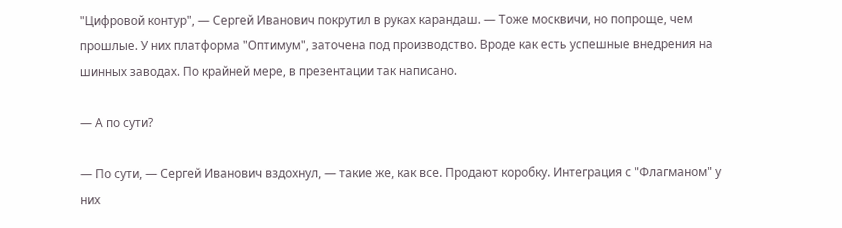"Цифровой контур", — Сергей Иванович покрутил в руках карандаш. — Тоже москвичи, но попроще, чем прошлые. У них платформа "Оптимум", заточена под производство. Вроде как есть успешные внедрения на шинных заводах. По крайней мере, в презентации так написано.

— А по сути?

— По сути, — Сергей Иванович вздохнул, — такие же, как все. Продают коробку. Интеграция с "Флагманом" у них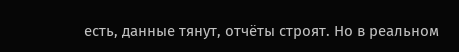есть, данные тянут, отчёты строят. Но в реальном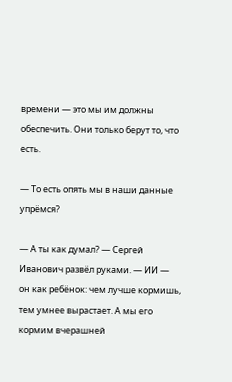времени — это мы им должны обеспечить. Они только берут то, что есть.

— То есть опять мы в наши данные упрёмся?

— А ты как думал? — Сергей Иванович развёл руками. — ИИ — он как ребёнок: чем лучше кормишь, тем умнее вырастает. А мы его кормим вчерашней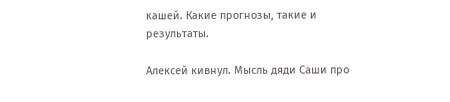кашей. Какие прогнозы, такие и результаты.

Алексей кивнул. Мысль дяди Саши про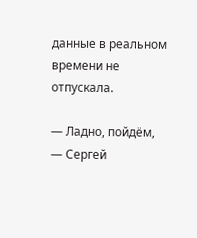данные в реальном времени не отпускала.

— Ладно, пойдём, — Сергей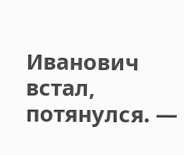Иванович встал, потянулся. —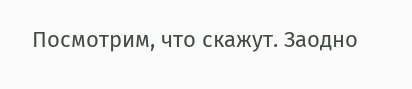Посмотрим, что скажут. Заодно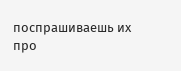поспрашиваешь их про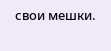свои мешки.